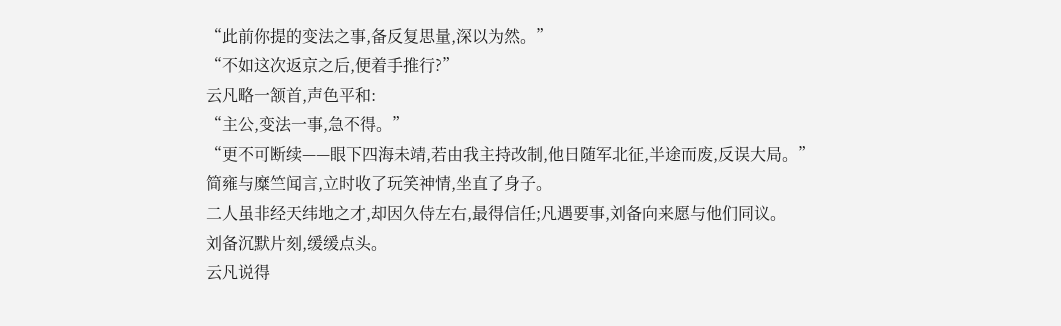“此前你提的变法之事,备反复思量,深以为然。”
“不如这次返京之后,便着手推行?”
云凡略一颔首,声色平和:
“主公,变法一事,急不得。”
“更不可断续——眼下四海未靖,若由我主持改制,他日随军北征,半途而废,反误大局。”
简雍与糜竺闻言,立时收了玩笑神情,坐直了身子。
二人虽非经天纬地之才,却因久侍左右,最得信任;凡遇要事,刘备向来愿与他们同议。
刘备沉默片刻,缓缓点头。
云凡说得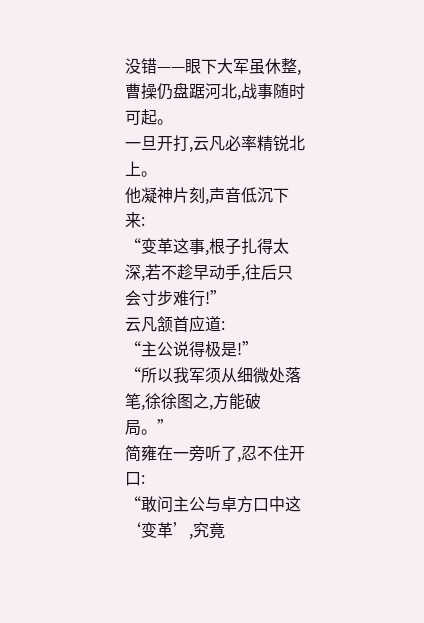没错——眼下大军虽休整,曹操仍盘踞河北,战事随时可起。
一旦开打,云凡必率精锐北上。
他凝神片刻,声音低沉下来:
“变革这事,根子扎得太深,若不趁早动手,往后只会寸步难行!”
云凡颔首应道:
“主公说得极是!”
“所以我军须从细微处落笔,徐徐图之,方能破局。”
简雍在一旁听了,忍不住开口:
“敢问主公与卓方口中这‘变革’,究竟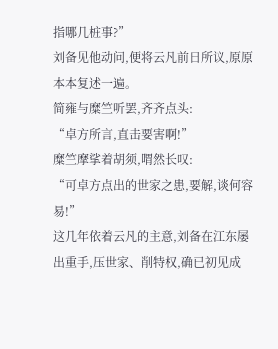指哪几桩事?”
刘备见他动问,便将云凡前日所议,原原本本复述一遍。
简雍与糜竺听罢,齐齐点头:
“卓方所言,直击要害啊!”
糜竺摩挲着胡须,喟然长叹:
“可卓方点出的世家之患,要解,谈何容易!”
这几年依着云凡的主意,刘备在江东屡出重手,压世家、削特权,确已初见成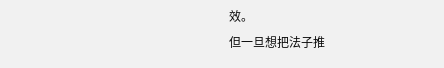效。
但一旦想把法子推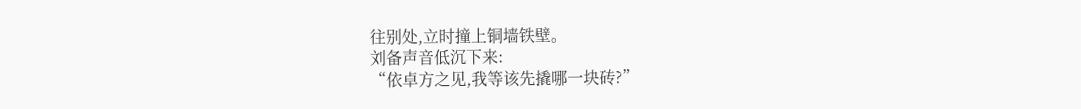往别处,立时撞上铜墙铁壁。
刘备声音低沉下来:
“依卓方之见,我等该先撬哪一块砖?”